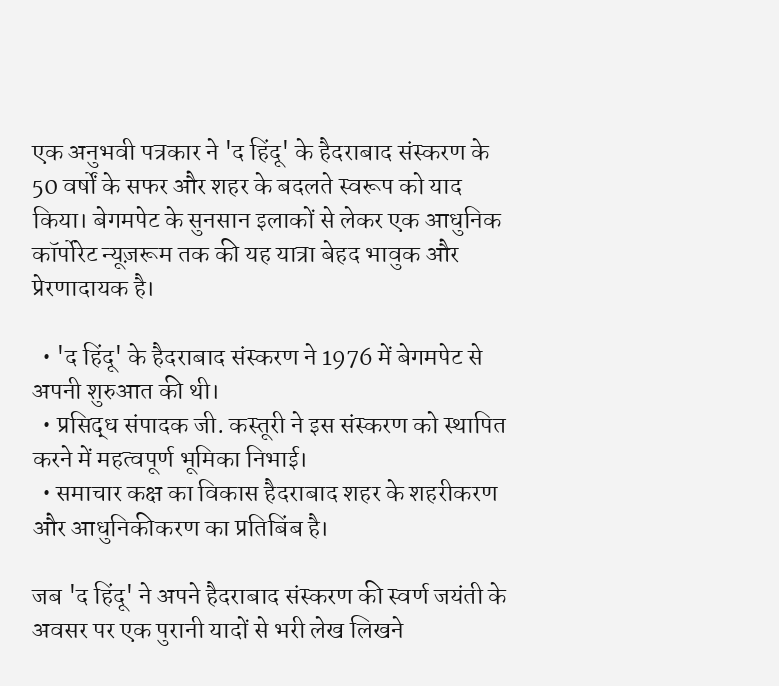एक अनुभवी पत्रकार ने 'द हिंदू' के हैदराबाद संस्करण के 50 वर्षों के सफर और शहर के बदलते स्वरूप को याद किया। बेगमपेट के सुनसान इलाकों से लेकर एक आधुनिक कॉर्पोरेट न्यूज़रूम तक की यह यात्रा बेहद भावुक और प्रेरणादायक है।

  • 'द हिंदू' के हैदराबाद संस्करण ने 1976 में बेगमपेट से अपनी शुरुआत की थी।
  • प्रसिद्ध संपादक जी. कस्तूरी ने इस संस्करण को स्थापित करने में महत्वपूर्ण भूमिका निभाई।
  • समाचार कक्ष का विकास हैदराबाद शहर के शहरीकरण और आधुनिकीकरण का प्रतिबिंब है।

जब 'द हिंदू' ने अपने हैदराबाद संस्करण की स्वर्ण जयंती के अवसर पर एक पुरानी यादों से भरी लेख लिखने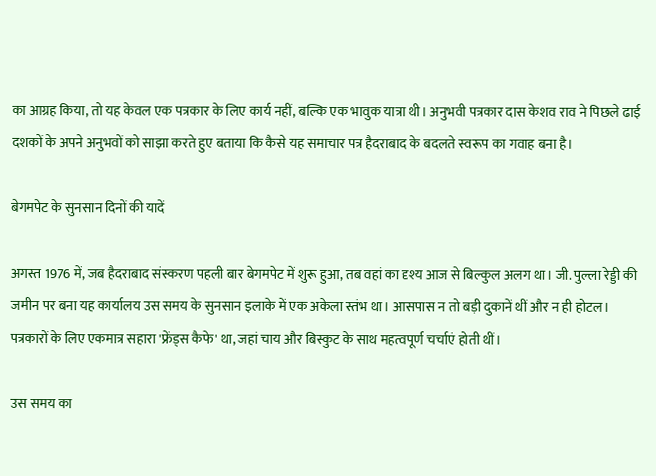का आग्रह किया, तो यह केवल एक पत्रकार के लिए कार्य नहीं, बल्कि एक भावुक यात्रा थी। अनुभवी पत्रकार दास केशव राव ने पिछले ढाई दशकों के अपने अनुभवों को साझा करते हुए बताया कि कैसे यह समाचार पत्र हैदराबाद के बदलते स्वरूप का गवाह बना है।

बेगमपेट के सुनसान दिनों की यादें

अगस्त 1976 में, जब हैदराबाद संस्करण पहली बार बेगमपेट में शुरू हुआ, तब वहां का दृश्य आज से बिल्कुल अलग था। जी. पुल्ला रेड्डी की जमीन पर बना यह कार्यालय उस समय के सुनसान इलाके में एक अकेला स्तंभ था। आसपास न तो बड़ी दुकानें थीं और न ही होटल। पत्रकारों के लिए एकमात्र सहारा 'फ्रेंड्स कैफे' था, जहां चाय और बिस्कुट के साथ महत्वपूर्ण चर्चाएं होती थीं।

उस समय का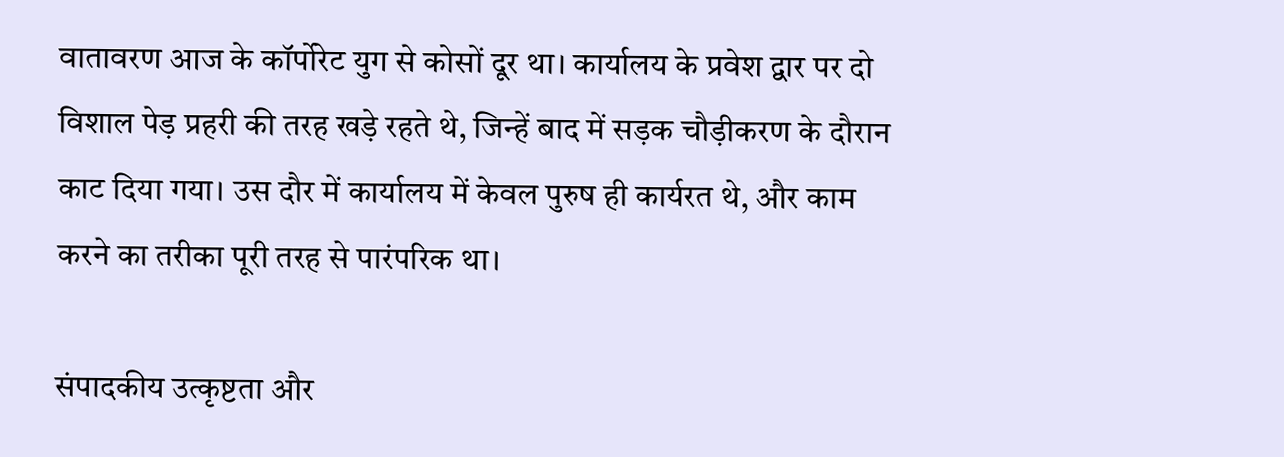वातावरण आज के कॉर्पोरेट युग से कोसों दूर था। कार्यालय के प्रवेश द्वार पर दो विशाल पेड़ प्रहरी की तरह खड़े रहते थे, जिन्हें बाद में सड़क चौड़ीकरण के दौरान काट दिया गया। उस दौर में कार्यालय में केवल पुरुष ही कार्यरत थे, और काम करने का तरीका पूरी तरह से पारंपरिक था।

संपादकीय उत्कृष्टता और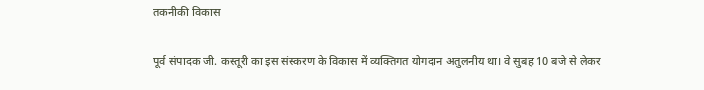तकनीकी विकास

पूर्व संपादक जी. कस्तूरी का इस संस्करण के विकास में व्यक्तिगत योगदान अतुलनीय था। वे सुबह 10 बजे से लेकर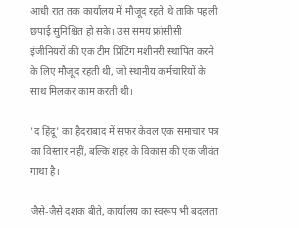आधी रात तक कार्यालय में मौजूद रहते थे ताकि पहली छपाई सुनिश्चित हो सके। उस समय फ्रांसीसी इंजीनियरों की एक टीम प्रिंटिंग मशीनरी स्थापित करने के लिए मौजूद रहती थी, जो स्थानीय कर्मचारियों के साथ मिलकर काम करती थी।

'द हिंदू' का हैदराबाद में सफर केवल एक समाचार पत्र का विस्तार नहीं, बल्कि शहर के विकास की एक जीवंत गाथा है।

जैसे-जैसे दशक बीते, कार्यालय का स्वरूप भी बदलता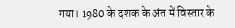गया। 1980 के दशक के अंत में विस्तार के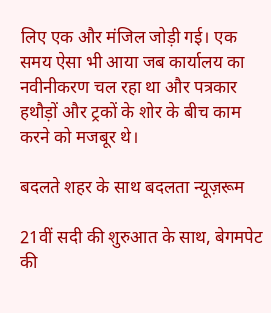लिए एक और मंजिल जोड़ी गई। एक समय ऐसा भी आया जब कार्यालय का नवीनीकरण चल रहा था और पत्रकार हथौड़ों और ट्रकों के शोर के बीच काम करने को मजबूर थे।

बदलते शहर के साथ बदलता न्यूज़रूम

21वीं सदी की शुरुआत के साथ, बेगमपेट की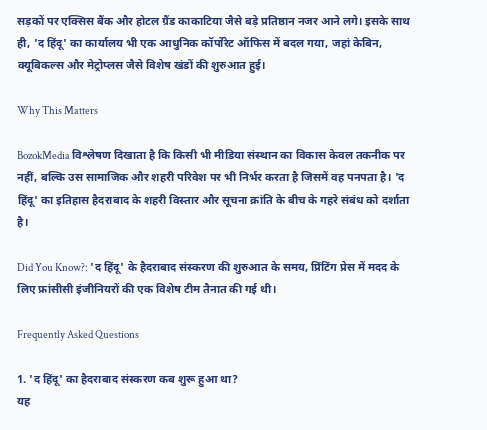सड़कों पर एक्सिस बैंक और होटल ग्रैंड काकाटिया जैसे बड़े प्रतिष्ठान नजर आने लगे। इसके साथ ही, 'द हिंदू' का कार्यालय भी एक आधुनिक कॉर्पोरेट ऑफिस में बदल गया, जहां केबिन, क्यूबिकल्स और मेट्रोप्लस जैसे विशेष खंडों की शुरुआत हुई।

Why This Matters

BozokMedia विश्लेषण दिखाता है कि किसी भी मीडिया संस्थान का विकास केवल तकनीक पर नहीं, बल्कि उस सामाजिक और शहरी परिवेश पर भी निर्भर करता है जिसमें वह पनपता है। 'द हिंदू' का इतिहास हैदराबाद के शहरी विस्तार और सूचना क्रांति के बीच के गहरे संबंध को दर्शाता है।

Did You Know?: 'द हिंदू' के हैदराबाद संस्करण की शुरुआत के समय, प्रिंटिंग प्रेस में मदद के लिए फ्रांसीसी इंजीनियरों की एक विशेष टीम तैनात की गई थी।

Frequently Asked Questions

1. 'द हिंदू' का हैदराबाद संस्करण कब शुरू हुआ था?
यह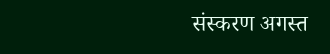संस्करण अगस्त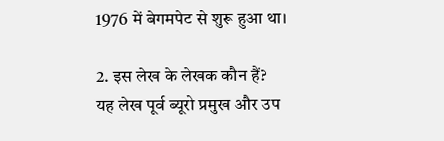1976 में बेगमपेट से शुरू हुआ था।

2. इस लेख के लेखक कौन हैं?
यह लेख पूर्व ब्यूरो प्रमुख और उप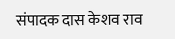संपादक दास केशव राव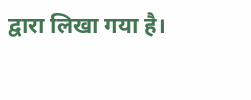द्वारा लिखा गया है।